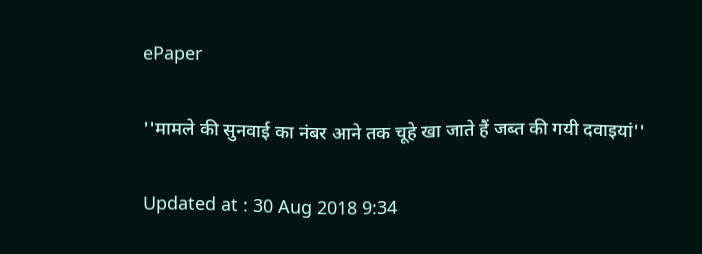ePaper

''मामले की सुनवाई का नंबर आने तक चूहे खा जाते हैं जब्त की गयी दवाइयां''

Updated at : 30 Aug 2018 9:34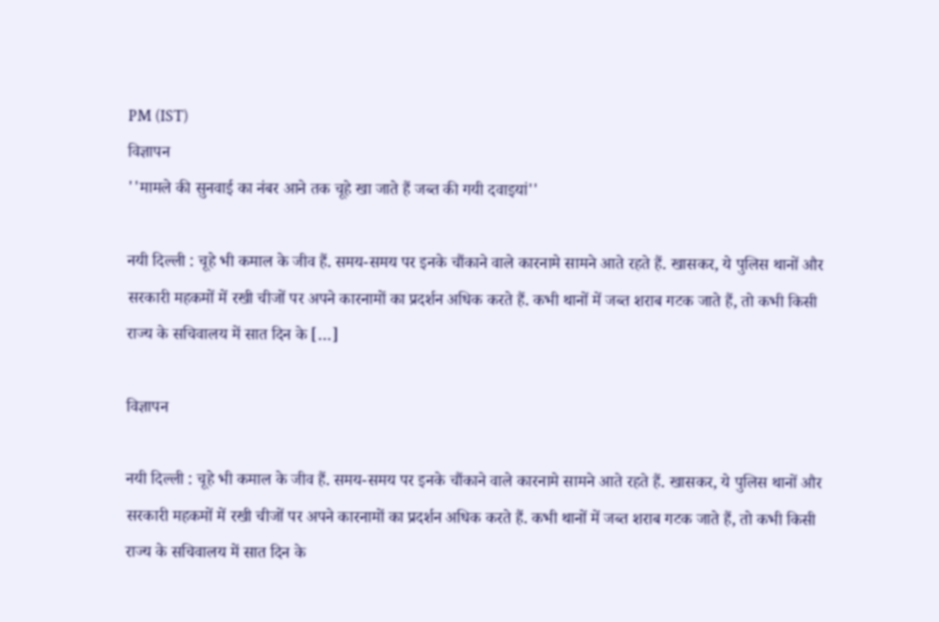PM (IST)
विज्ञापन
''मामले की सुनवाई का नंबर आने तक चूहे खा जाते हैं जब्त की गयी दवाइयां''

नयी दिल्ली : चूहे भी कमाल के जीव हैं. समय-समय पर इनके चौंकाने वाले कारनामे सामने आते रहते हैं. खासकर, ये पुलिस थानों और सरकारी महकमों में रखी चीजों पर अपने कारनामों का प्रदर्शन अधिक करते हैं. कभी थानों में जब्त शराब गटक जाते हैं, तो कभी किसी राज्य के सचिवालय में सात दिन के […]

विज्ञापन

नयी दिल्ली : चूहे भी कमाल के जीव हैं. समय-समय पर इनके चौंकाने वाले कारनामे सामने आते रहते हैं. खासकर, ये पुलिस थानों और सरकारी महकमों में रखी चीजों पर अपने कारनामों का प्रदर्शन अधिक करते हैं. कभी थानों में जब्त शराब गटक जाते हैं, तो कभी किसी राज्य के सचिवालय में सात दिन के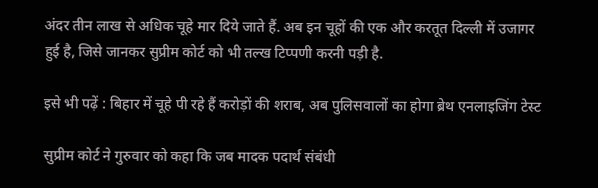अंदर तीन लाख से अधिक चूहे मार दिये जाते हैं. अब इन चूहों की एक और करतूत दिल्ली में उजागर हुई है, जिसे जानकर सुप्रीम कोर्ट को भी तल्ख टिप्पणी करनी पड़ी है.

इसे भी पढ़ें : बिहार में चूहे पी रहे हैं करोड़ों की शराब, अब पुलिसवालों का होगा ब्रेथ एनलाइजिंग टेस्ट

सुप्रीम कोर्ट ने गुरुवार को कहा कि जब मादक पदार्थ संबंधी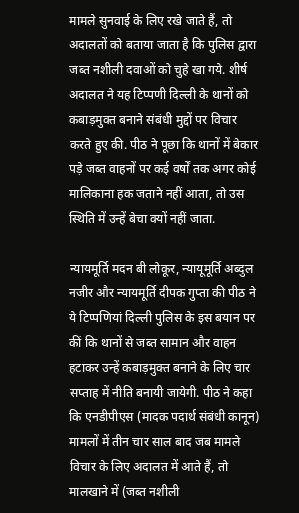मामले सुनवाई के लिए रखे जाते हैं, तो अदालतों को बताया जाता है कि पुलिस द्वारा जब्त नशीली दवाओं को चुहे खा गये. शीर्ष अदालत ने यह टिप्पणी दिल्ली के थानों को कबाड़मुक्त बनाने संबंधी मुद्दों पर विचार करते हुए की. पीठ ने पूछा कि थानों में बेकार पड़े जब्त वाहनों पर कई वर्षों तक अगर कोई मालिकाना हक जताने नहीं आता, तो उस स्थिति में उन्हें बेचा क्यों नहीं जाता.

न्यायमूर्ति मदन बी लोकूर, न्यायूमूर्ति अब्दुल नजीर और न्यायमूर्ति दीपक गुप्ता की पीठ ने ये टिप्पणियां दिल्ली पुलिस के इस बयान पर कीं कि थानों से जब्त सामान और वाहन हटाकर उन्हें कबाड़मुक्त बनाने के लिए चार सप्ताह में नीति बनायी जायेगी. पीठ ने कहा कि एनडीपीएस (मादक पदार्थ संबंधी कानून) मामलों में तीन चार साल बाद जब मामले विचार के लिए अदालत में आते हैं, तो मालखाने में (जब्त नशीली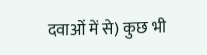दवाओं में से) कुछ भी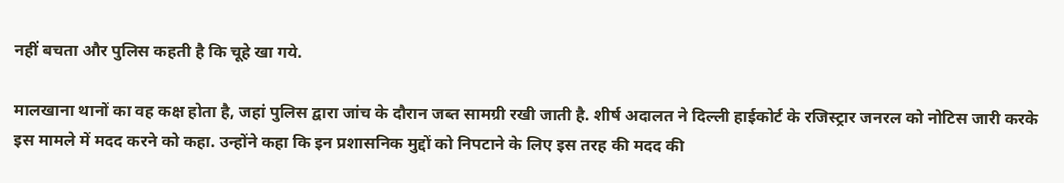नहीं बचता और पुलिस कहती है कि चूहे खा गये.

मालखाना थानों का वह कक्ष होता है, जहां पुलिस द्वारा जांच के दौरान जब्त सामग्री रखी जाती है. शीर्ष अदालत ने दिल्ली हाईकोर्ट के रजिस्ट्रार जनरल को नोटिस जारी करके इस मामले में मदद करने को कहा. उन्होंने कहा कि इन प्रशासनिक मुद्दों को निपटाने के लिए इस तरह की मदद की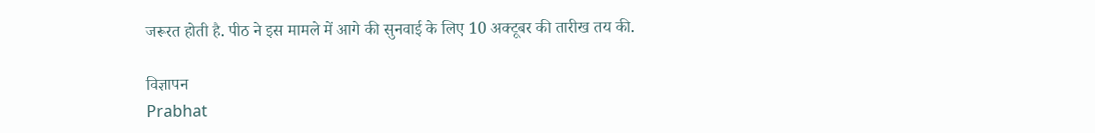जरूरत होती है. पीठ ने इस मामले में आगे की सुनवाई के लिए 10 अक्टूबर की तारीख तय की.

विज्ञापन
Prabhat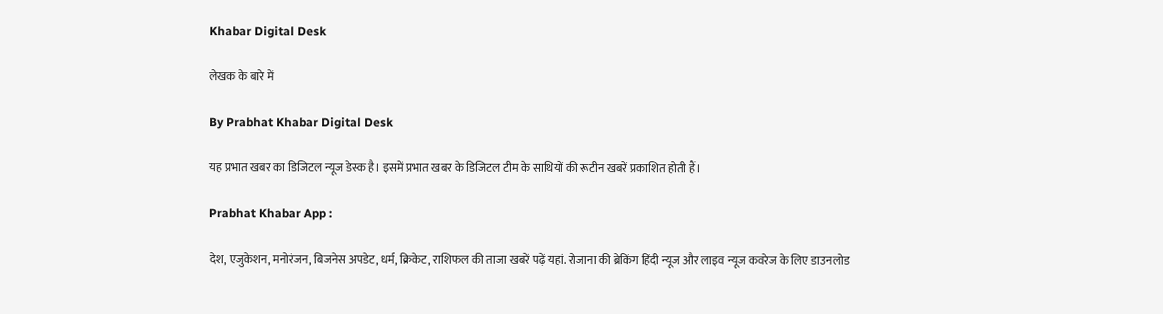Khabar Digital Desk

लेखक के बारे में

By Prabhat Khabar Digital Desk

यह प्रभात खबर का डिजिटल न्यूज डेस्क है। इसमें प्रभात खबर के डिजिटल टीम के साथियों की रूटीन खबरें प्रकाशित होती हैं।

Prabhat Khabar App :

देश, एजुकेशन, मनोरंजन, बिजनेस अपडेट, धर्म, क्रिकेट, राशिफल की ताजा खबरें पढ़ें यहां. रोजाना की ब्रेकिंग हिंदी न्यूज और लाइव न्यूज कवरेज के लिए डाउनलोड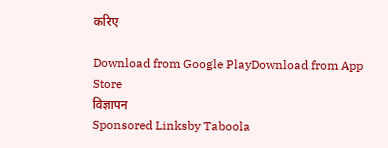करिए

Download from Google PlayDownload from App Store
विज्ञापन
Sponsored Linksby Taboola